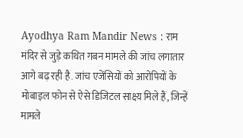Ayodhya Ram Mandir News : राम मंदिर से जुड़े कथित गबन मामले की जांच लगातार आगे बढ़ रही है. जांच एजेंसियों को आरोपियों के मोबाइल फोन से ऐसे डिजिटल साक्ष्य मिले हैं, जिन्हें मामले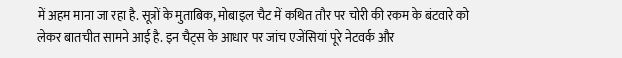में अहम माना जा रहा है. सूत्रों के मुताबिक, मोबाइल चैट में कथित तौर पर चोरी की रकम के बंटवारे को लेकर बातचीत सामने आई है. इन चैट्स के आधार पर जांच एजेंसियां पूरे नेटवर्क और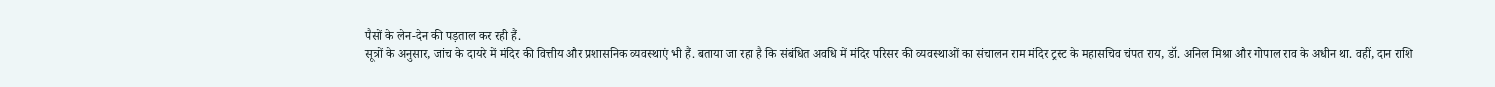पैसों के लेन-देन की पड़ताल कर रही हैं.
सूत्रों के अनुसार, जांच के दायरे में मंदिर की वित्तीय और प्रशासनिक व्यवस्थाएं भी हैं. बताया जा रहा है कि संबंधित अवधि में मंदिर परिसर की व्यवस्थाओं का संचालन राम मंदिर ट्रस्ट के महासचिव चंपत राय, डॉ. अनिल मिश्रा और गोपाल राव के अधीन था. वहीं, दान राशि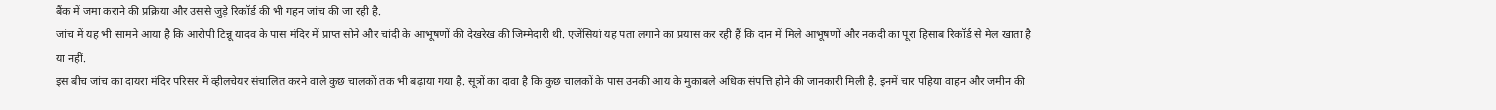बैंक में जमा कराने की प्रक्रिया और उससे जुड़े रिकॉर्ड की भी गहन जांच की जा रही है.
जांच में यह भी सामने आया है कि आरोपी टिन्नू यादव के पास मंदिर में प्राप्त सोने और चांदी के आभूषणों की देखरेख की जिम्मेदारी थी. एजेंसियां यह पता लगाने का प्रयास कर रही हैं कि दान में मिले आभूषणों और नकदी का पूरा हिसाब रिकॉर्ड से मेल खाता है या नहीं.
इस बीच जांच का दायरा मंदिर परिसर में व्हीलचेयर संचालित करने वाले कुछ चालकों तक भी बढ़ाया गया है. सूत्रों का दावा है कि कुछ चालकों के पास उनकी आय के मुकाबले अधिक संपत्ति होने की जानकारी मिली है. इनमें चार पहिया वाहन और जमीन की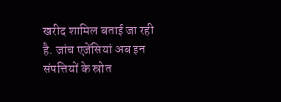खरीद शामिल बताई जा रही है. जांच एजेंसियां अब इन संपत्तियों के स्रोत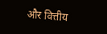और वित्तीय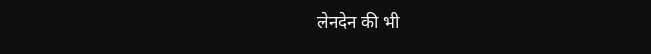लेनदेन की भी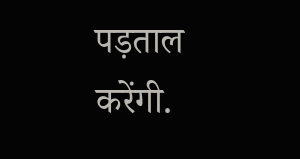पड़ताल करेंगी.